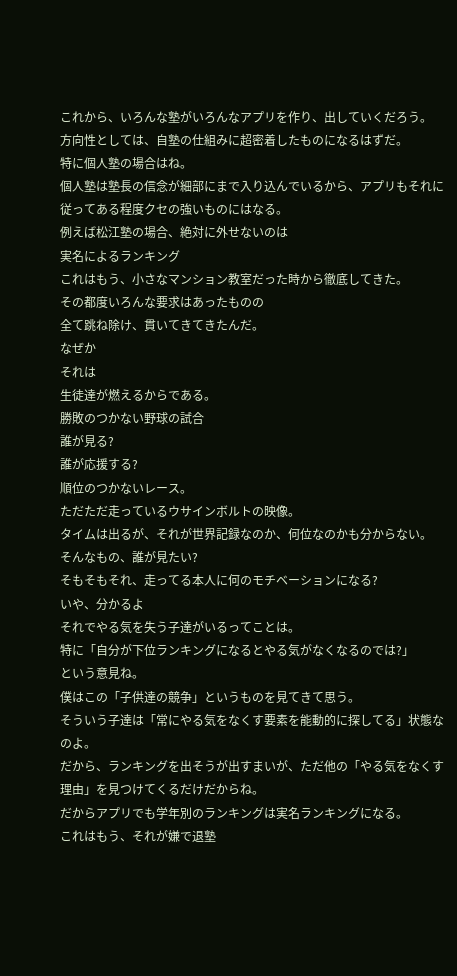これから、いろんな塾がいろんなアプリを作り、出していくだろう。
方向性としては、自塾の仕組みに超密着したものになるはずだ。
特に個人塾の場合はね。
個人塾は塾長の信念が細部にまで入り込んでいるから、アプリもそれに従ってある程度クセの強いものにはなる。
例えば松江塾の場合、絶対に外せないのは
実名によるランキング
これはもう、小さなマンション教室だった時から徹底してきた。
その都度いろんな要求はあったものの
全て跳ね除け、貫いてきてきたんだ。
なぜか
それは
生徒達が燃えるからである。
勝敗のつかない野球の試合
誰が見る?
誰が応援する?
順位のつかないレース。
ただただ走っているウサインボルトの映像。
タイムは出るが、それが世界記録なのか、何位なのかも分からない。
そんなもの、誰が見たい?
そもそもそれ、走ってる本人に何のモチベーションになる?
いや、分かるよ
それでやる気を失う子達がいるってことは。
特に「自分が下位ランキングになるとやる気がなくなるのでは?」
という意見ね。
僕はこの「子供達の競争」というものを見てきて思う。
そういう子達は「常にやる気をなくす要素を能動的に探してる」状態なのよ。
だから、ランキングを出そうが出すまいが、ただ他の「やる気をなくす理由」を見つけてくるだけだからね。
だからアプリでも学年別のランキングは実名ランキングになる。
これはもう、それが嫌で退塾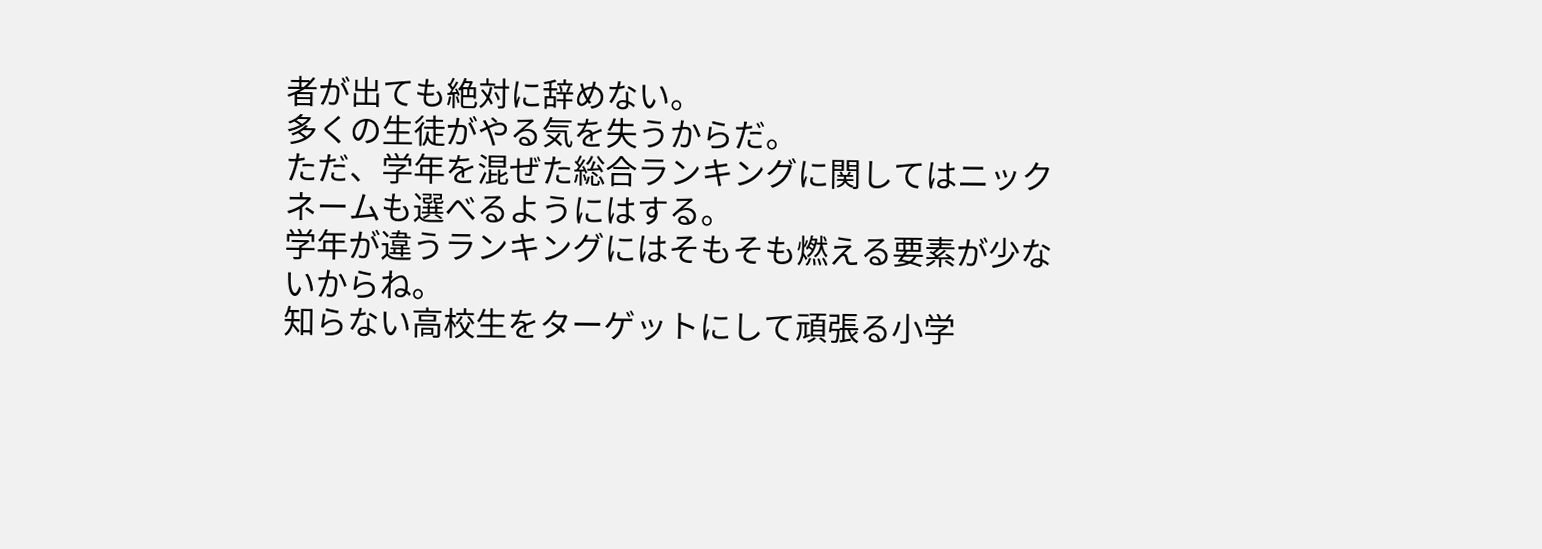者が出ても絶対に辞めない。
多くの生徒がやる気を失うからだ。
ただ、学年を混ぜた総合ランキングに関してはニックネームも選べるようにはする。
学年が違うランキングにはそもそも燃える要素が少ないからね。
知らない高校生をターゲットにして頑張る小学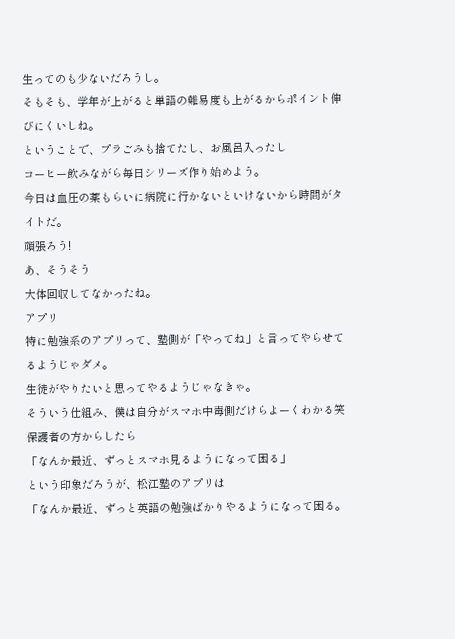生ってのも少ないだろうし。
そもそも、学年が上がると単語の難易度も上がるからポイント伸びにくいしね。
ということで、プラごみも捨てたし、お風呂入ったし
コーヒー飲みながら毎日シリーズ作り始めよう。
今日は血圧の薬もらいに病院に行かないといけないから時間がタイトだ。
頑張ろう!
あ、そうそう
大体回収してなかったね。
アプリ
特に勉強系のアプリって、塾側が「やってね」と言ってやらせてるようじゃダメ。
生徒がやりたいと思ってやるようじゃなきゃ。
そういう仕組み、僕は自分がスマホ中毒側だけらよーくわかる笑
保護者の方からしたら
「なんか最近、ずっとスマホ見るようになって困る」
という印象だろうが、松江塾のアプリは
「なんか最近、ずっと英語の勉強ばかりやるようになって困る。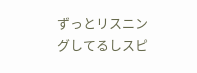ずっとリスニングしてるしスピ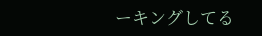ーキングしてる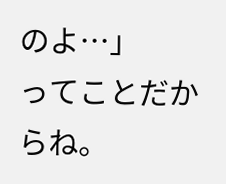のよ…」
ってことだからね。